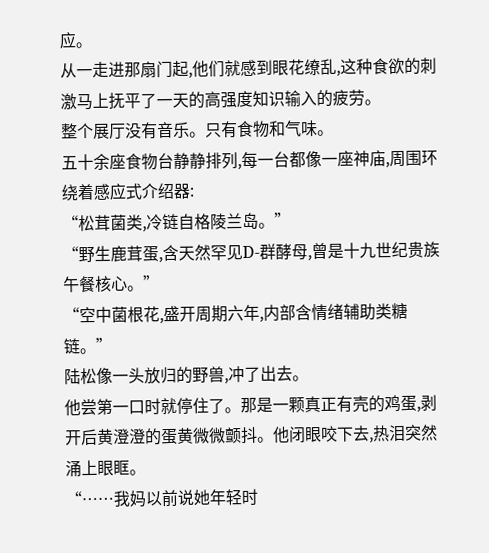应。
从一走进那扇门起,他们就感到眼花缭乱,这种食欲的刺激马上抚平了一天的高强度知识输入的疲劳。
整个展厅没有音乐。只有食物和气味。
五十余座食物台静静排列,每一台都像一座神庙,周围环绕着感应式介绍器:
“松茸菌类,冷链自格陵兰岛。”
“野生鹿茸蛋,含天然罕见D-群酵母,曾是十九世纪贵族午餐核心。”
“空中菌根花,盛开周期六年,内部含情绪辅助类糖链。”
陆松像一头放归的野兽,冲了出去。
他尝第一口时就停住了。那是一颗真正有壳的鸡蛋,剥开后黄澄澄的蛋黄微微颤抖。他闭眼咬下去,热泪突然涌上眼眶。
“……我妈以前说她年轻时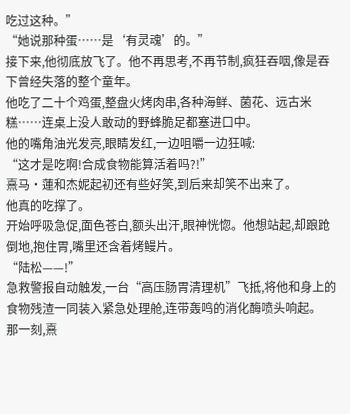吃过这种。”
“她说那种蛋……是‘有灵魂’的。”
接下来,他彻底放飞了。他不再思考,不再节制,疯狂吞咽,像是吞下曾经失落的整个童年。
他吃了二十个鸡蛋,整盘火烤肉串,各种海鲜、菌花、远古米糕……连桌上没人敢动的野蜂脆足都塞进口中。
他的嘴角油光发亮,眼睛发红,一边咀嚼一边狂喊:
“这才是吃啊!合成食物能算活着吗?!”
熹马·蓮和杰妮起初还有些好笑,到后来却笑不出来了。
他真的吃撑了。
开始呼吸急促,面色苍白,额头出汗,眼神恍惚。他想站起,却踉跄倒地,抱住胃,嘴里还含着烤鳗片。
“陆松——!”
急救警报自动触发,一台“高压肠胃清理机”飞抵,将他和身上的食物残渣一同装入紧急处理舱,连带轰鸣的消化酶喷头响起。
那一刻,熹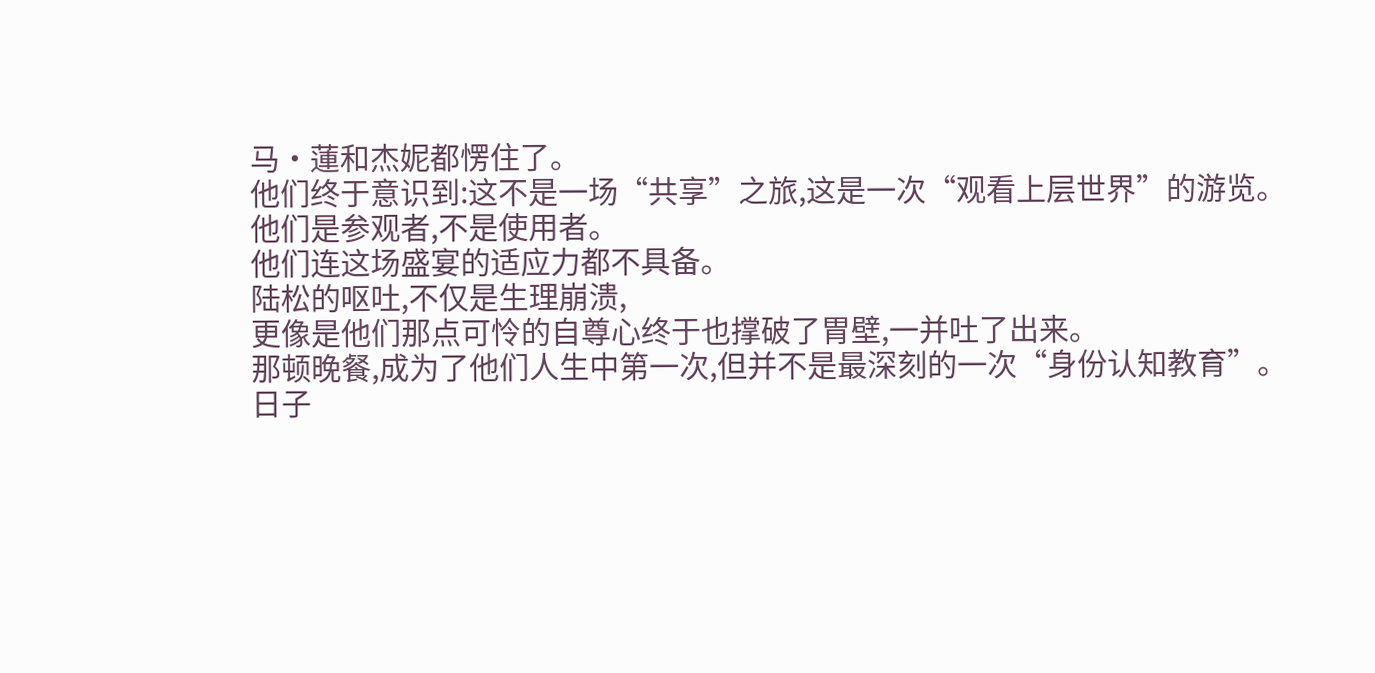马·蓮和杰妮都愣住了。
他们终于意识到:这不是一场“共享”之旅,这是一次“观看上层世界”的游览。
他们是参观者,不是使用者。
他们连这场盛宴的适应力都不具备。
陆松的呕吐,不仅是生理崩溃,
更像是他们那点可怜的自尊心终于也撑破了胃壁,一并吐了出来。
那顿晚餐,成为了他们人生中第一次,但并不是最深刻的一次“身份认知教育”。
日子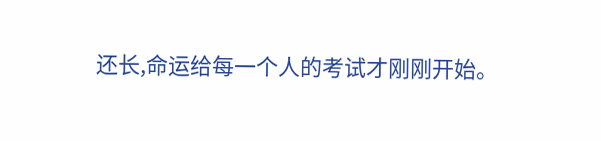还长,命运给每一个人的考试才刚刚开始。